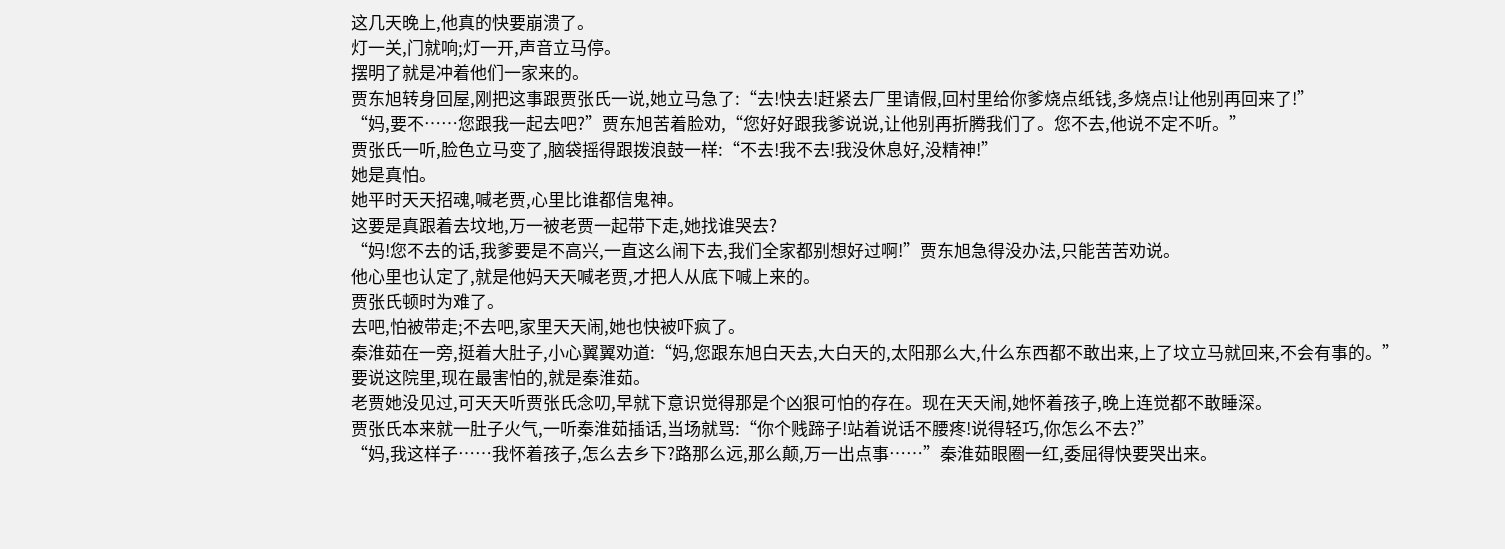这几天晚上,他真的快要崩溃了。
灯一关,门就响;灯一开,声音立马停。
摆明了就是冲着他们一家来的。
贾东旭转身回屋,刚把这事跟贾张氏一说,她立马急了:“去!快去!赶紧去厂里请假,回村里给你爹烧点纸钱,多烧点!让他别再回来了!”
“妈,要不……您跟我一起去吧?”贾东旭苦着脸劝,“您好好跟我爹说说,让他别再折腾我们了。您不去,他说不定不听。”
贾张氏一听,脸色立马变了,脑袋摇得跟拨浪鼓一样:“不去!我不去!我没休息好,没精神!”
她是真怕。
她平时天天招魂,喊老贾,心里比谁都信鬼神。
这要是真跟着去坟地,万一被老贾一起带下走,她找谁哭去?
“妈!您不去的话,我爹要是不高兴,一直这么闹下去,我们全家都别想好过啊!”贾东旭急得没办法,只能苦苦劝说。
他心里也认定了,就是他妈天天喊老贾,才把人从底下喊上来的。
贾张氏顿时为难了。
去吧,怕被带走;不去吧,家里天天闹,她也快被吓疯了。
秦淮茹在一旁,挺着大肚子,小心翼翼劝道:“妈,您跟东旭白天去,大白天的,太阳那么大,什么东西都不敢出来,上了坟立马就回来,不会有事的。”
要说这院里,现在最害怕的,就是秦淮茹。
老贾她没见过,可天天听贾张氏念叨,早就下意识觉得那是个凶狠可怕的存在。现在天天闹,她怀着孩子,晚上连觉都不敢睡深。
贾张氏本来就一肚子火气,一听秦淮茹插话,当场就骂:“你个贱蹄子!站着说话不腰疼!说得轻巧,你怎么不去?”
“妈,我这样子……我怀着孩子,怎么去乡下?路那么远,那么颠,万一出点事……”秦淮茹眼圈一红,委屈得快要哭出来。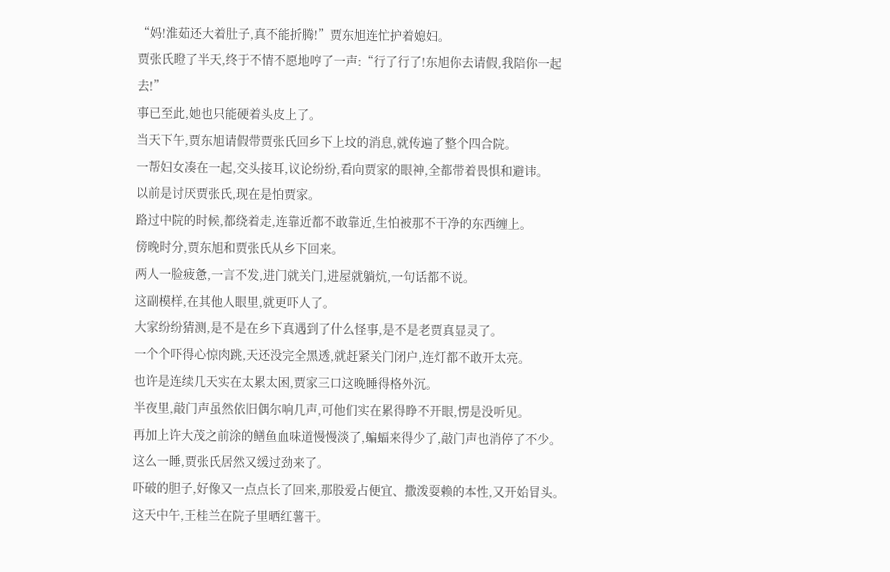“妈!淮茹还大着肚子,真不能折腾!”贾东旭连忙护着媳妇。
贾张氏瞪了半天,终于不情不愿地哼了一声:“行了行了!东旭你去请假,我陪你一起去!”
事已至此,她也只能硬着头皮上了。
当天下午,贾东旭请假带贾张氏回乡下上坟的消息,就传遍了整个四合院。
一帮妇女凑在一起,交头接耳,议论纷纷,看向贾家的眼神,全都带着畏惧和避讳。
以前是讨厌贾张氏,现在是怕贾家。
路过中院的时候,都绕着走,连靠近都不敢靠近,生怕被那不干净的东西缠上。
傍晚时分,贾东旭和贾张氏从乡下回来。
两人一脸疲惫,一言不发,进门就关门,进屋就躺炕,一句话都不说。
这副模样,在其他人眼里,就更吓人了。
大家纷纷猜测,是不是在乡下真遇到了什么怪事,是不是老贾真显灵了。
一个个吓得心惊肉跳,天还没完全黑透,就赶紧关门闭户,连灯都不敢开太亮。
也许是连续几天实在太累太困,贾家三口这晚睡得格外沉。
半夜里,敲门声虽然依旧偶尔响几声,可他们实在累得睁不开眼,愣是没听见。
再加上许大茂之前涂的鳝鱼血味道慢慢淡了,蝙蝠来得少了,敲门声也消停了不少。
这么一睡,贾张氏居然又缓过劲来了。
吓破的胆子,好像又一点点长了回来,那股爱占便宜、撒泼耍赖的本性,又开始冒头。
这天中午,王桂兰在院子里晒红薯干。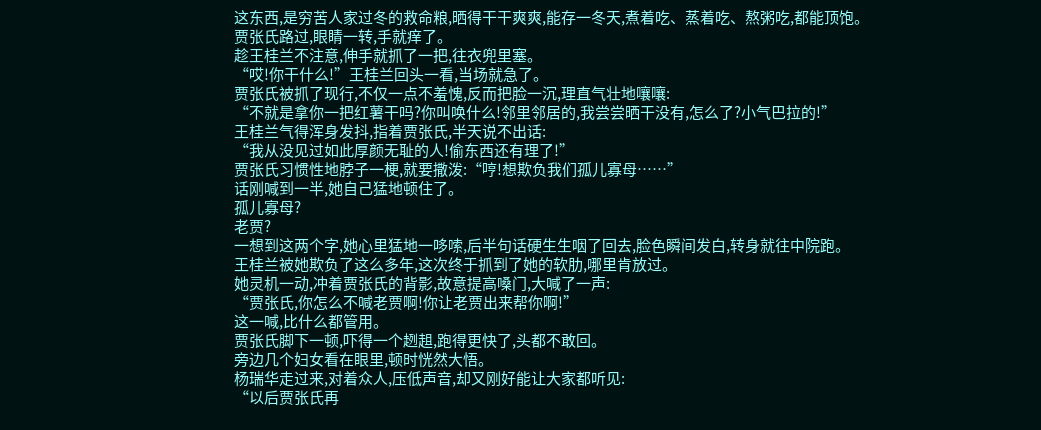这东西,是穷苦人家过冬的救命粮,晒得干干爽爽,能存一冬天,煮着吃、蒸着吃、熬粥吃,都能顶饱。
贾张氏路过,眼睛一转,手就痒了。
趁王桂兰不注意,伸手就抓了一把,往衣兜里塞。
“哎!你干什么!”王桂兰回头一看,当场就急了。
贾张氏被抓了现行,不仅一点不羞愧,反而把脸一沉,理直气壮地嚷嚷:
“不就是拿你一把红薯干吗?你叫唤什么!邻里邻居的,我尝尝晒干没有,怎么了?小气巴拉的!”
王桂兰气得浑身发抖,指着贾张氏,半天说不出话:
“我从没见过如此厚颜无耻的人!偷东西还有理了!”
贾张氏习惯性地脖子一梗,就要撒泼:“哼!想欺负我们孤儿寡母……”
话刚喊到一半,她自己猛地顿住了。
孤儿寡母?
老贾?
一想到这两个字,她心里猛地一哆嗦,后半句话硬生生咽了回去,脸色瞬间发白,转身就往中院跑。
王桂兰被她欺负了这么多年,这次终于抓到了她的软肋,哪里肯放过。
她灵机一动,冲着贾张氏的背影,故意提高嗓门,大喊了一声:
“贾张氏,你怎么不喊老贾啊!你让老贾出来帮你啊!”
这一喊,比什么都管用。
贾张氏脚下一顿,吓得一个趔趄,跑得更快了,头都不敢回。
旁边几个妇女看在眼里,顿时恍然大悟。
杨瑞华走过来,对着众人,压低声音,却又刚好能让大家都听见:
“以后贾张氏再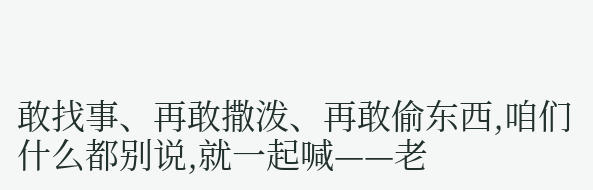敢找事、再敢撒泼、再敢偷东西,咱们什么都别说,就一起喊——老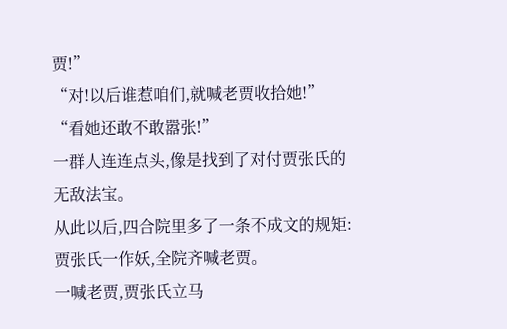贾!”
“对!以后谁惹咱们,就喊老贾收拾她!”
“看她还敢不敢嚣张!”
一群人连连点头,像是找到了对付贾张氏的无敌法宝。
从此以后,四合院里多了一条不成文的规矩:
贾张氏一作妖,全院齐喊老贾。
一喊老贾,贾张氏立马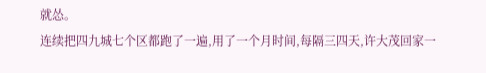就怂。
连续把四九城七个区都跑了一遍,用了一个月时间,每隔三四天,许大茂回家一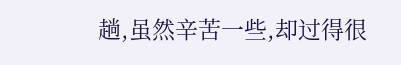趟,虽然辛苦一些,却过得很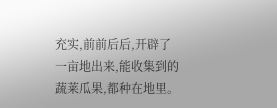充实,前前后后,开辟了一亩地出来,能收集到的蔬莱瓜果,都种在地里。